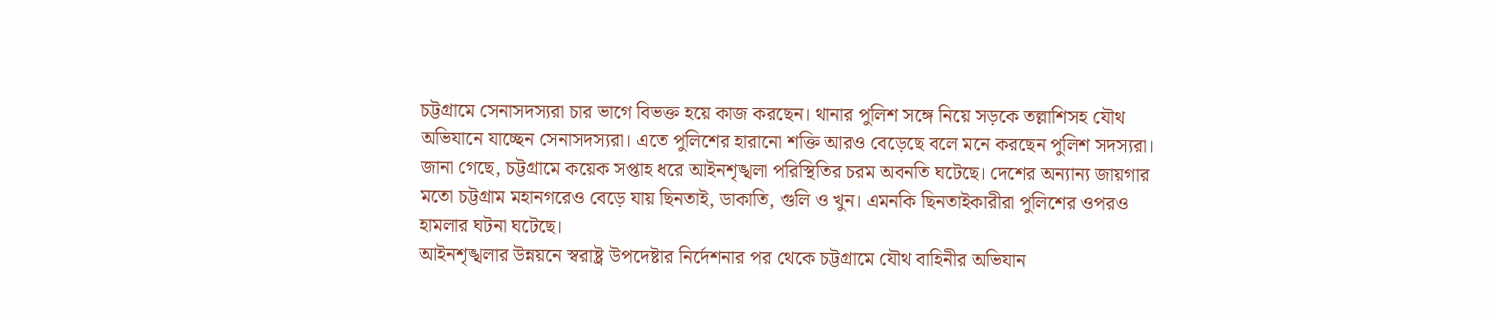চট্টগ্রামে সেনাসদস্যরা চার ভাগে বিভক্ত হয়ে কাজ করছেন। থানার পুলিশ সঙ্গে নিয়ে সড়কে তল্লাশিসহ যৌথ অভিযানে যাচ্ছেন সেনাসদস্যরা। এতে পুলিশের হারানো শক্তি আরও বেড়েছে বলে মনে করছেন পুলিশ সদস্যরা।
জানা গেছে, চট্টগ্রামে কয়েক সপ্তাহ ধরে আইনশৃঙ্খলা পরিস্থিতির চরম অবনতি ঘটেছে। দেশের অন্যান্য জায়গার মতো চট্টগ্রাম মহানগরেও বেড়ে যায় ছিনতাই, ডাকাতি, গুলি ও খুন। এমনকি ছিনতাইকারীরা পুলিশের ওপরও হামলার ঘটনা ঘটেছে।
আইনশৃঙ্খলার উন্নয়নে স্বরাষ্ট্র উপদেষ্টার নির্দেশনার পর থেকে চট্টগ্রামে যৌথ বাহিনীর অভিযান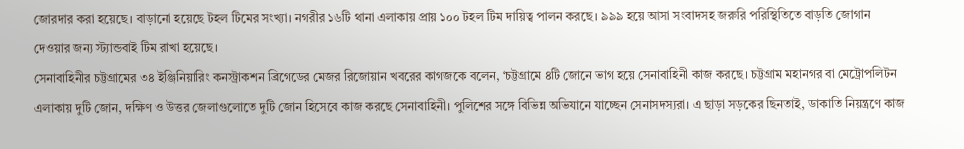জোরদার করা হয়েছে। বাড়ানো হয়েছে টহল টিমের সংখ্যা। নগরীর ১৬টি থানা এলাকায় প্রায় ১০০ টহল টিম দায়িত্ব পালন করছে। ৯৯৯ হয়ে আসা সংবাদসহ জরুরি পরিস্থিতিতে বাড়তি জোগান দেওয়ার জন্য স্ট্যান্ডবাই টিম রাখা হয়েছে।
সেনাবাহিনীর চট্টগ্রামের ৩৪ ইঞ্জিনিয়ারিং কনস্ট্রাকশন ব্রিগেডের মেজর রিজোয়ান খবরের কাগজকে বলেন, ‘চট্টগ্রামে ৪টি জোনে ভাগ হয়ে সেনাবাহিনী কাজ করছে। চট্টগ্রাম মহানগর বা মেট্রোপলিটন এলাকায় দুটি জোন, দক্ষিণ ও উত্তর জেলাগুলোতে দুটি জোন হিসেবে কাজ করছে সেনাবাহিনী। পুলিশের সঙ্গে বিভিন্ন অভিযানে যাচ্ছেন সেনাসদস্যরা। এ ছাড়া সড়কের ছিনতাই, ডাকাতি নিয়ন্ত্রণে কাজ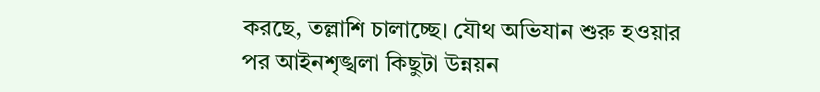করছে, তল্লাশি চালাচ্ছে। যৌথ অভিযান শুরু হওয়ার পর আইনশৃঙ্খলা কিছুটা উন্নয়ন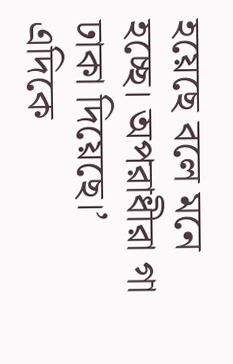হয়েছে বলে মনে হচ্ছে। অপরাধীরা গা ঢাকা দিয়েছে।’
এদিকে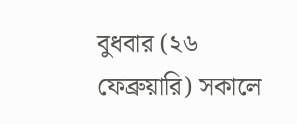বুধবার (২৬ ফেব্রুয়ারি) সকালে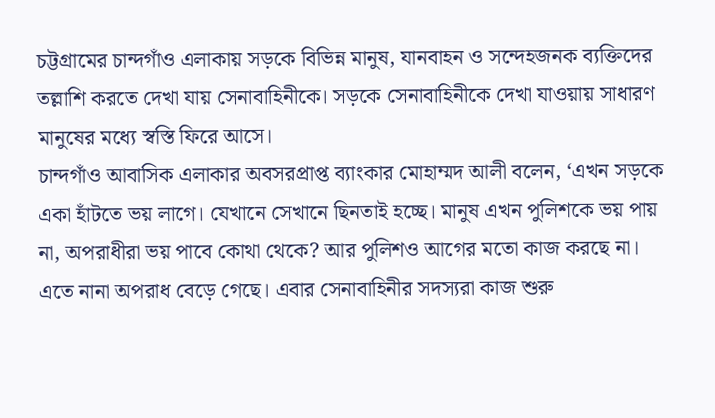চট্টগ্রামের চান্দগাঁও এলাকায় সড়কে বিভিন্ন মানুষ, যানবাহন ও সন্দেহজনক ব্যক্তিদের তল্লাশি করতে দেখা যায় সেনাবাহিনীকে। সড়কে সেনাবাহিনীকে দেখা যাওয়ায় সাধারণ মানুষের মধ্যে স্বস্তি ফিরে আসে।
চান্দগাঁও আবাসিক এলাকার অবসরপ্রাপ্ত ব্যাংকার মোহাম্মদ আলী বলেন, ‘এখন সড়কে একা হাঁটতে ভয় লাগে। যেখানে সেখানে ছিনতাই হচ্ছে। মানুষ এখন পুলিশকে ভয় পায় না, অপরাধীরা ভয় পাবে কোথা থেকে? আর পুলিশও আগের মতো কাজ করছে না। এতে নানা অপরাধ বেড়ে গেছে। এবার সেনাবাহিনীর সদস্যরা কাজ শুরু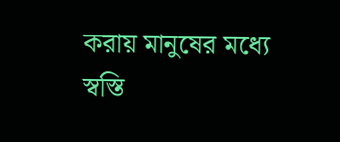করায় মানুষের মধ্যে স্বস্তি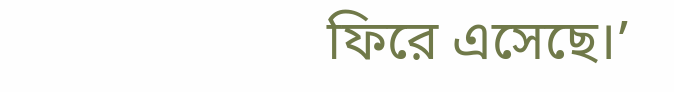ফিরে এসেছে।’